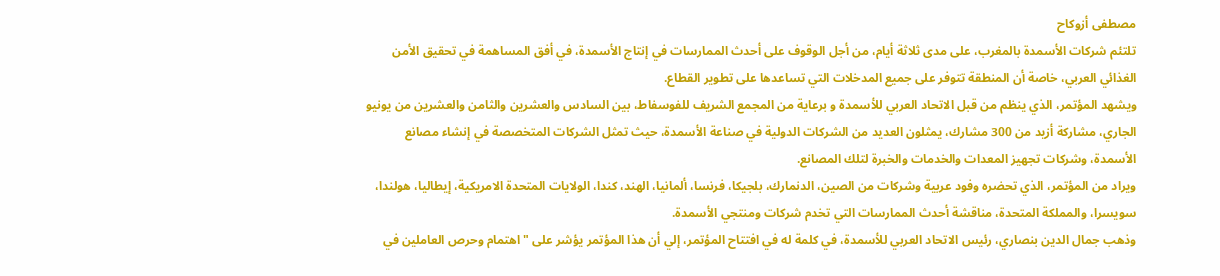مصطفى أزوكاح
تلتئم شركات الأسمدة بالمغرب، على مدى ثلاثة أيام، من أجل الوقوف على أحدث الممارسات في إنتاج الأسمدة، في أفق المساهمة في تحقيق الأمن الغذائي العربي، خاصة أن المنطقة تتوفر على جميع المدخلات التي تساعدها على تطوير القطاع.
ويشهد المؤتمر، الذي ينظم من قبل الاتحاد العربي للأسمدة و برعاية من المجمع الشريف للفوسفاط، بين السادس والعشرين والثامن والعشرين من يونيو الجاري، مشاركة أزيد من 300 مشارك، يمثلون العديد من الشركات الدولية في صناعة الأسمدة، حيث تمثل الشركات المتخصصة في إنشاء مصانع الأسمدة، وشركات تجهيز المعدات والخدمات والخبرة لتلك المصانع.
ويراد من المؤتمر، الذي تحضره وفود عربية وشركات من الصين، الدنمارك، بلجيكا، فرنسا، ألمانيا، الهند، كندا، الولايات المتحدة الامريكية، إيطاليا، هولندا، سويسرا، والمملكة المتحدة، مناقشة أحدث الممارسات التي تخدم شركات ومنتجي الأسمدة.
وذهب جمال الدين بنصاري، رئيس الاتحاد العربي للأسمدة، في كلمة له في افتتاح المؤتمر، إلي أن هذا المؤتمر يؤشر على "اهتمام وحرص العاملين في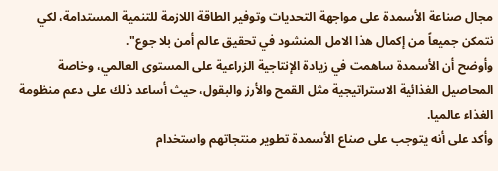مجال صناعة الأسمدة على مواجهة التحديات وتوفير الطاقة اللازمة للتنمية المستدامة، لكي نتمكن جميعاً من إكمال هذا الامل المنشود في تحقيق عالم أمن بلا جوع".
وأوضح أن الأسمدة ساهمت في زيادة الإنتاجية الزراعية على المستوى العالمي، وخاصة المحاصيل الغذائية الاستراتيجية مثل القمح والأرز والبقول، حيث أساعد ذلك على دعم منظومة الغذاء عالميا.
وأكد على أنه يتوجب على صناع الأسمدة تطوير منتجاتهم واستخدام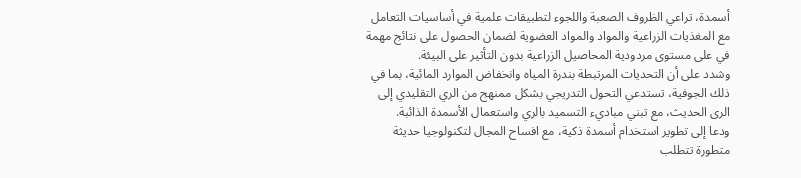أسمدة، تراعي الظروف الصعبة واللجوء لتطبيقات علمية في أساسيات التعامل مع المغذيات الزراعية والمواد والمواد العضوية لضمان الحصول على نتائج مهمة في على مستوى مردودية المحاصيل الزراعية بدون التأثير على البيئة.
وشدد على أن التحديات المرتبطة بندرة المياه وانخفاض الموارد المائية، بما في ذلك الجوفية، تستدعي التحول التدريجي بشكل ممنهج من الري التقليدي إلى الرى الحديث، مع تبني مباديء التسميد بالري واستعمال الأسمدة الذائبة.
ودعا إلى تطوير استخدام أسمدة ذكية، مع افساح المجال لتكنولوجيا حديثة متطورة تتطلب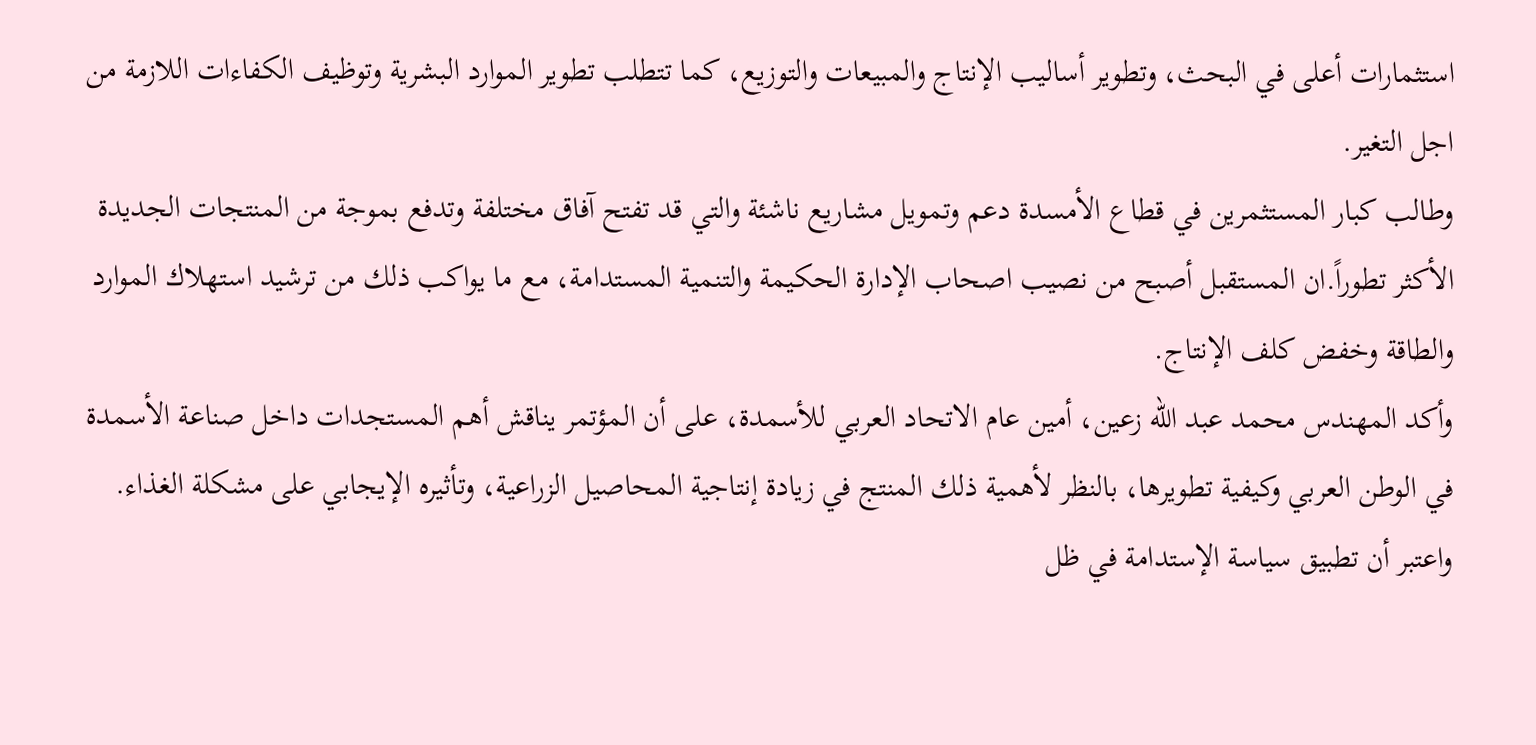استثمارات أعلى في البحث، وتطوير أساليب الإنتاج والمبيعات والتوزيع، كما تتطلب تطوير الموارد البشرية وتوظيف الكفاءات اللازمة من اجل التغير.
وطالب كبار المستثمرين في قطاع الأمسدة دعم وتمويل مشاريع ناشئة والتي قد تفتح آفاق مختلفة وتدفع بموجة من المنتجات الجديدة الأكثر تطوراً.ان المستقبل أصبح من نصيب اصحاب الإدارة الحكيمة والتنمية المستدامة، مع ما يواكب ذلك من ترشيد استهلاك الموارد والطاقة وخفض كلف الإنتاج.
وأكد المهندس محمد عبد الله زعين، أمين عام الاتحاد العربي للأسمدة، على أن المؤتمر يناقش أهم المستجدات داخل صناعة الأسمدة في الوطن العربي وكيفية تطويرها، بالنظر لأهمية ذلك المنتج في زيادة إنتاجية المحاصيل الزراعية، وتأثيره الإيجابي على مشكلة الغذاء.
واعتبر أن تطبيق سياسة الإستدامة في ظل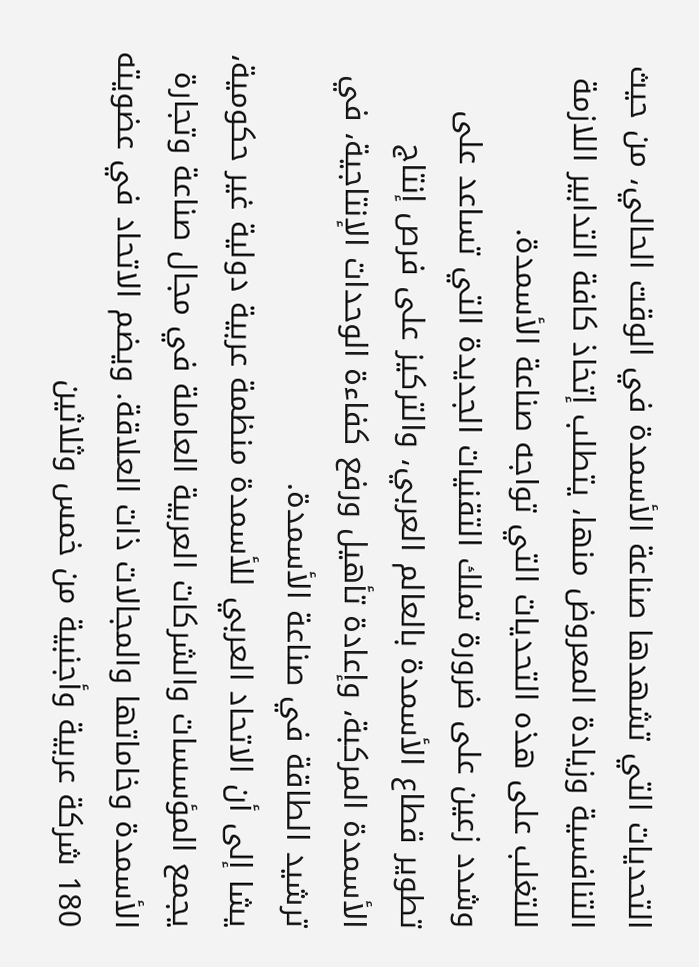التحديات التي تشهدها صناعة الأسمدة في الوقت الحالي، من حيث التنافسية وزيادة المعروض منها، يتطلب إتخاذ كافة التدابير اللازمة للتغلب على هذه التحديات التي تواجه صناعة الأسمدة.
وشدد زعين على ضرورة تملك التقنيات الجديدة التي تساعد على تطوير قطاع الأسمدة بالعالم العربي، والتركيز على فرص إنتاج الأسمدة المركبة، وإعادة تأهيل ورفع كفاءة الوحدات الإنتاجية، في ترشيد الطاقة في صناعة الأسمدة.
يشا إلى أن الاتحاد العربي للأسمدة منظمة عربية دولية غير حكومية، يجمع المؤسسات والشركات العربية العاملة في مجال صناعة وتجارة الأسمدة وخاماتها والمجالات ذات العلاقة. ويضم الاتحاد في عضويته 180 شركة عربية وأجنبية من خمس وثلاثين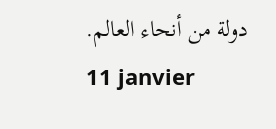دولة من أنحاء العالم.
11 janvier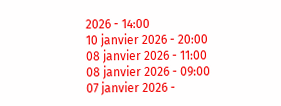2026 - 14:00
10 janvier 2026 - 20:00
08 janvier 2026 - 11:00
08 janvier 2026 - 09:00
07 janvier 2026 -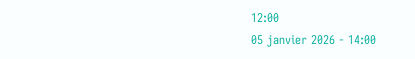12:00
05 janvier 2026 - 14:00